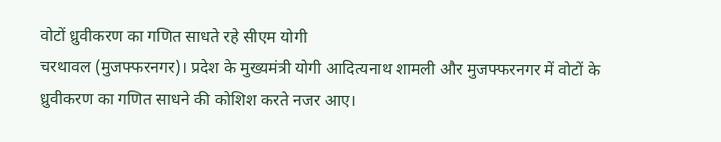वोटों ध्रुवीकरण का गणित साधते रहे सीएम योगी
चरथावल (मुजफ्फरनगर)। प्रदेश के मुख्यमंत्री योगी आदित्यनाथ शामली और मुजफ्फरनगर में वोटों के ध्रुवीकरण का गणित साधने की कोशिश करते नजर आए।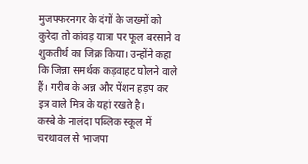मुजफ्फरनगर के दंगों के जख्मों को कुरेदा तो कांवड़ यात्रा पर फूल बरसाने व शुकतीर्थ का जिक्र किया। उन्होंने कहा कि जिन्ना समर्थक कड़वाहट घोलने वाले हैं। गरीब के अन्न और पेंशन हड़प कर इत्र वाले मित्र के यहां रखते है।
कस्बे के नालंदा पब्लिक स्कूल में चरथावल से भाजपा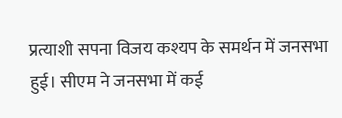प्रत्याशी सपना विजय कश्यप के समर्थन में जनसभा हुई। सीएम ने जनसभा में कई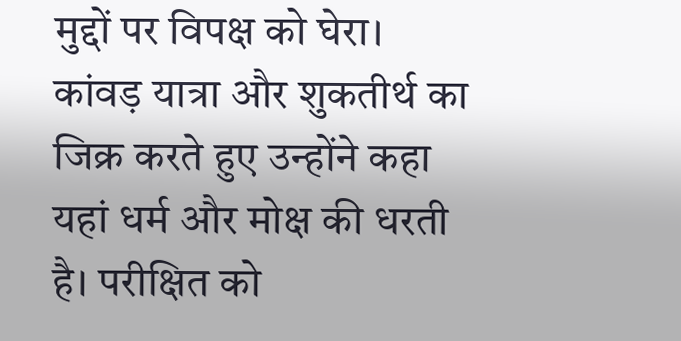मुद्दों पर विपक्ष को घेरा। कांवड़ यात्रा और शुकतीर्थ का जिक्र करते हुए उन्होंने कहा यहां धर्म और मोक्ष की धरती है। परीक्षित को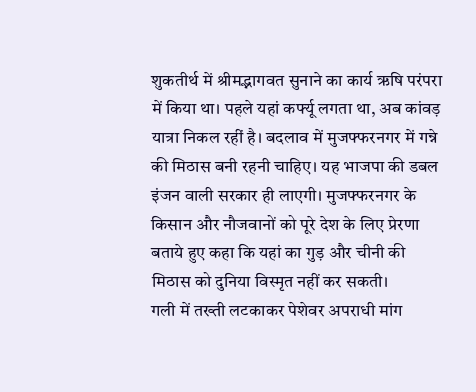शुकतीर्थ में श्रीमद्भागवत सुनाने का कार्य ऋषि परंपरा में किया था। पहले यहां कर्फ्यू लगता था, अब कांवड़ यात्रा निकल रहीं है। बदलाव में मुजफ्फरनगर में गन्ने की मिठास बनी रहनी चाहिए। यह भाजपा की डबल इंजन वाली सरकार ही लाएगी। मुजफ्फरनगर के किसान और नौजवानों को पूरे देश के लिए प्रेरणा बताये हुए कहा कि यहां का गुड़ और चीनी की मिठास को दुनिया विस्मृत नहीं कर सकती।
गली में तख्ती लटकाकर पेशेवर अपराधी मांग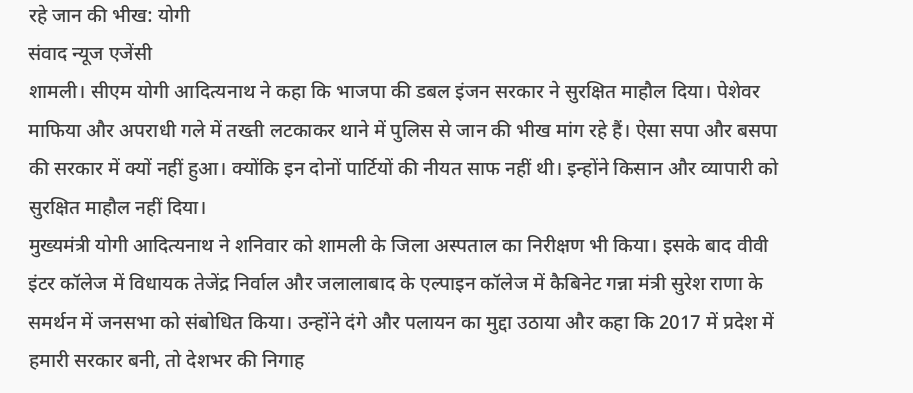रहे जान की भीख: योगी
संवाद न्यूज एजेंसी
शामली। सीएम योगी आदित्यनाथ ने कहा कि भाजपा की डबल इंजन सरकार ने सुरक्षित माहौल दिया। पेशेवर माफिया और अपराधी गले में तख्ती लटकाकर थाने में पुलिस से जान की भीख मांग रहे हैं। ऐसा सपा और बसपा की सरकार में क्यों नहीं हुआ। क्योंकि इन दोनों पार्टियों की नीयत साफ नहीं थी। इन्होंने किसान और व्यापारी को सुरक्षित माहौल नहीं दिया।
मुख्यमंत्री योगी आदित्यनाथ ने शनिवार को शामली के जिला अस्पताल का निरीक्षण भी किया। इसके बाद वीवी इंटर कॉलेज में विधायक तेजेंद्र निर्वाल और जलालाबाद के एल्पाइन कॉलेज में कैबिनेट गन्ना मंत्री सुरेश राणा के समर्थन में जनसभा को संबोधित किया। उन्होंने दंगे और पलायन का मुद्दा उठाया और कहा कि 2017 में प्रदेश में हमारी सरकार बनी, तो देशभर की निगाह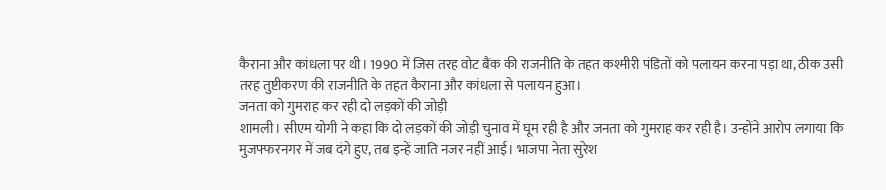कैराना और कांधला पर थी। 1990 में जिस तरह वोट बैंक की राजनीति के तहत कश्मीरी पंडितों को पलायन करना पड़ा था, ठीक उसी तरह तुष्टीकरण की राजनीति के तहत कैराना और कांधला से पलायन हुआ।
जनता को गुमराह कर रही दो लड़कों की जोड़ी
शामली। सीएम योगी ने कहा कि दो लड़कों की जोड़ी चुनाव में घूम रही है और जनता को गुमराह कर रही है। उन्होंने आरोप लगाया कि मुजफ्फरनगर में जब दंगे हुए, तब इन्हें जाति नजर नहीं आई। भाजपा नेता सुरेश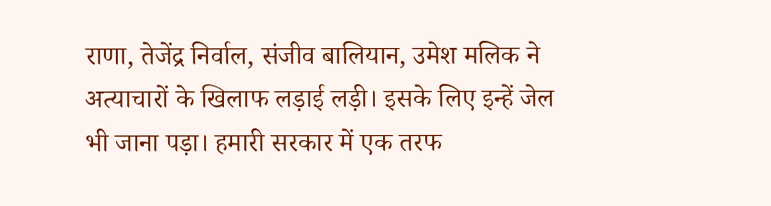राणा, तेजेंद्र निर्वाल, संजीव बालियान, उमेश मलिक ने अत्याचारों के खिलाफ लड़ाई लड़ी। इसके लिए इन्हें जेल भी जाना पड़ा। हमारी सरकार में एक तरफ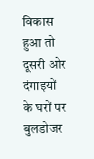विकास हुआ तो दूसरी ओर दंगाइयों के घरों पर बुलडोजर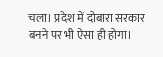चला। प्रदेश में दोबारा सरकार बनने पर भी ऐसा ही होगा।